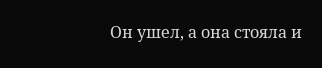Он ушел, а она стояла и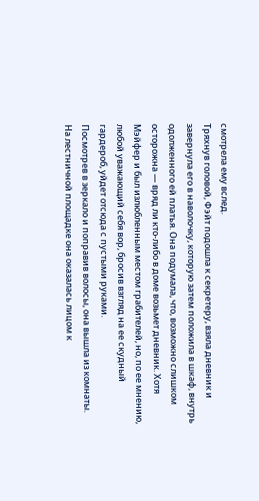смотрела ему вслед.
Тряхнув головой, Фэйт подошла к секретеру, взяла дневник и завернула его в наволочку, которую затем положила в шкаф, внутрь одолженного ей платья. Она подумала, что, возможно слишком осторожна — вряд ли кто-либо в доме возьмет дневник. Хотя Мэйфер и был излюбленным местом грабителей, но, по ее мнению, любой уважающий себя вор, бросив взгляд на ее скудный гардероб, уйдет отсюда с пустыми руками.
Посмотрев в зеркало и поправив волосы, она вышла из комнаты.
На лестничной площадке она оказалась лицом к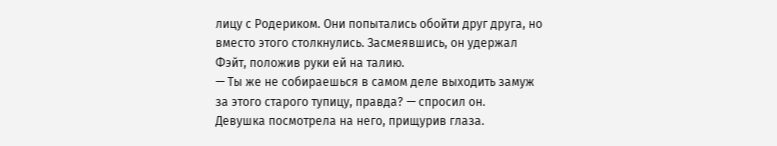лицу с Родериком. Они попытались обойти друг друга, но вместо этого столкнулись. Засмеявшись, он удержал Фэйт, положив руки ей на талию.
— Ты же не собираешься в самом деле выходить замуж за этого старого тупицу, правда? — спросил он.
Девушка посмотрела на него, прищурив глаза.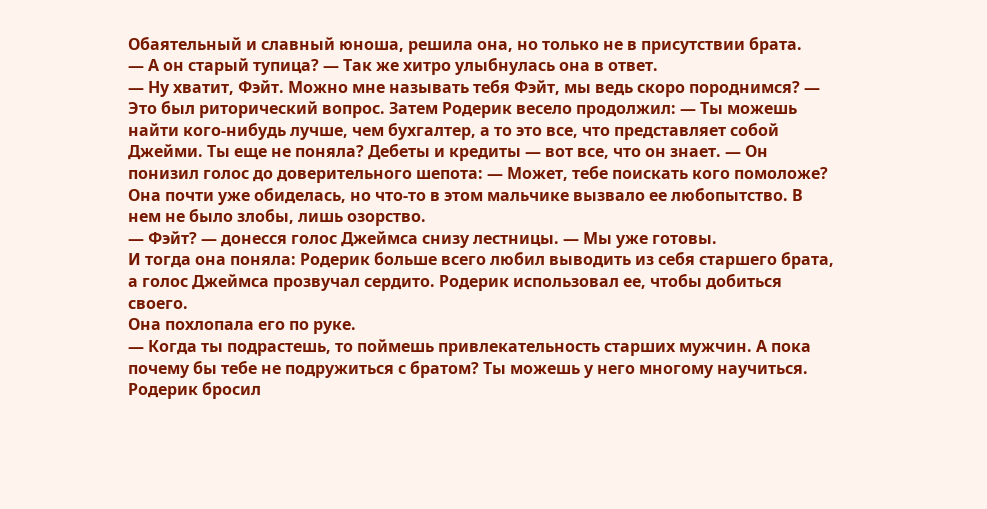Обаятельный и славный юноша, решила она, но только не в присутствии брата.
— А он старый тупица? — Так же хитро улыбнулась она в ответ.
— Ну хватит, Фэйт. Можно мне называть тебя Фэйт, мы ведь скоро породнимся? — Это был риторический вопрос. Затем Родерик весело продолжил: — Ты можешь найти кого-нибудь лучше, чем бухгалтер, а то это все, что представляет собой Джейми. Ты еще не поняла? Дебеты и кредиты — вот все, что он знает. — Он понизил голос до доверительного шепота: — Может, тебе поискать кого помоложе?
Она почти уже обиделась, но что-то в этом мальчике вызвало ее любопытство. В нем не было злобы, лишь озорство.
— Фэйт? — донесся голос Джеймса снизу лестницы. — Мы уже готовы.
И тогда она поняла: Родерик больше всего любил выводить из себя старшего брата, а голос Джеймса прозвучал сердито. Родерик использовал ее, чтобы добиться своего.
Она похлопала его по руке.
— Когда ты подрастешь, то поймешь привлекательность старших мужчин. А пока почему бы тебе не подружиться с братом? Ты можешь у него многому научиться.
Родерик бросил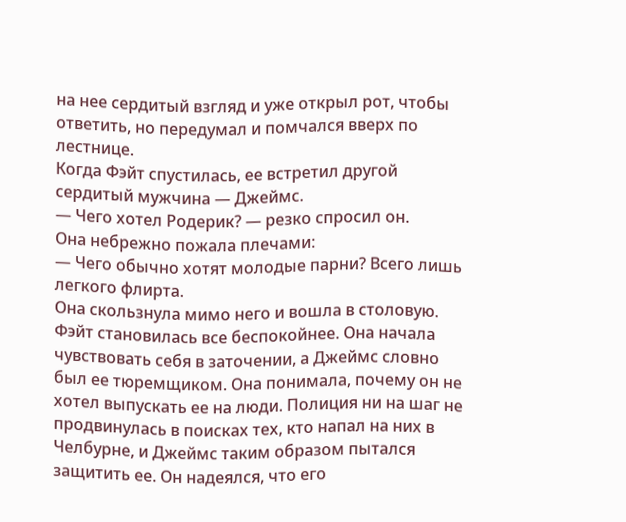на нее сердитый взгляд и уже открыл рот, чтобы ответить, но передумал и помчался вверх по лестнице.
Когда Фэйт спустилась, ее встретил другой сердитый мужчина — Джеймс.
— Чего хотел Родерик? — резко спросил он.
Она небрежно пожала плечами:
— Чего обычно хотят молодые парни? Всего лишь легкого флирта.
Она скользнула мимо него и вошла в столовую.
Фэйт становилась все беспокойнее. Она начала чувствовать себя в заточении, а Джеймс словно был ее тюремщиком. Она понимала, почему он не хотел выпускать ее на люди. Полиция ни на шаг не продвинулась в поисках тех, кто напал на них в Челбурне, и Джеймс таким образом пытался защитить ее. Он надеялся, что его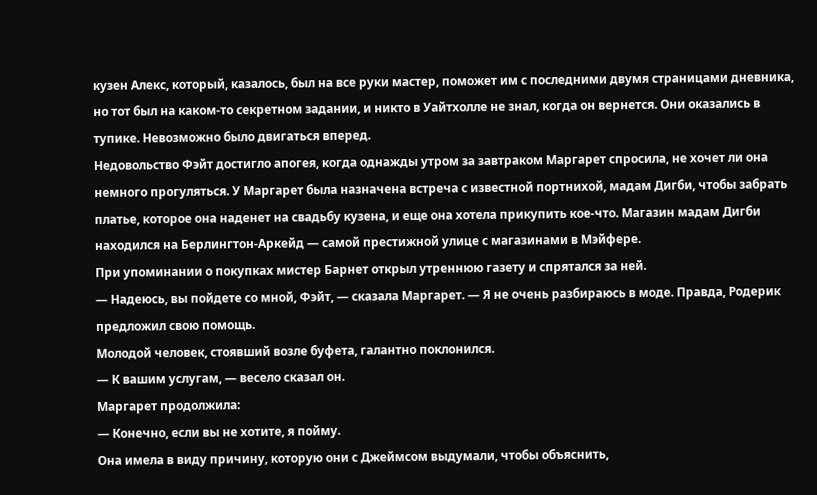кузен Алекс, который, казалось, был на все руки мастер, поможет им с последними двумя страницами дневника, но тот был на каком-то секретном задании, и никто в Уайтхолле не знал, когда он вернется. Они оказались в тупике. Невозможно было двигаться вперед.
Недовольство Фэйт достигло апогея, когда однажды утром за завтраком Маргарет спросила, не хочет ли она немного прогуляться. У Маргарет была назначена встреча с известной портнихой, мадам Дигби, чтобы забрать платье, которое она наденет на свадьбу кузена, и еще она хотела прикупить кое-что. Магазин мадам Дигби находился на Берлингтон-Аркейд — самой престижной улице с магазинами в Мэйфере.
При упоминании о покупках мистер Барнет открыл утреннюю газету и спрятался за ней.
— Надеюсь, вы пойдете со мной, Фэйт, — сказала Маргарет. — Я не очень разбираюсь в моде. Правда, Родерик предложил свою помощь.
Молодой человек, стоявший возле буфета, галантно поклонился.
— К вашим услугам, — весело сказал он.
Маргарет продолжила:
— Конечно, если вы не хотите, я пойму.
Она имела в виду причину, которую они с Джеймсом выдумали, чтобы объяснить,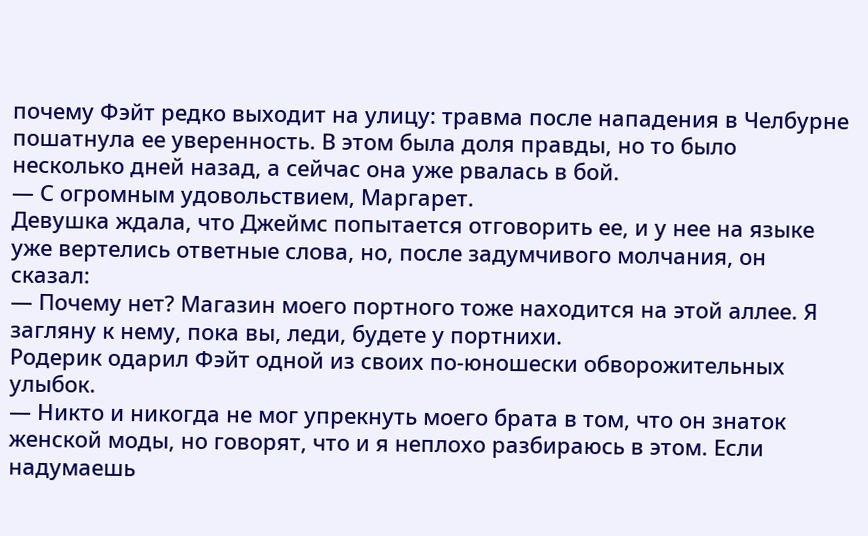почему Фэйт редко выходит на улицу: травма после нападения в Челбурне пошатнула ее уверенность. В этом была доля правды, но то было несколько дней назад, а сейчас она уже рвалась в бой.
— С огромным удовольствием, Маргарет.
Девушка ждала, что Джеймс попытается отговорить ее, и у нее на языке уже вертелись ответные слова, но, после задумчивого молчания, он сказал:
— Почему нет? Магазин моего портного тоже находится на этой аллее. Я загляну к нему, пока вы, леди, будете у портнихи.
Родерик одарил Фэйт одной из своих по-юношески обворожительных улыбок.
— Никто и никогда не мог упрекнуть моего брата в том, что он знаток женской моды, но говорят, что и я неплохо разбираюсь в этом. Если надумаешь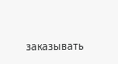заказывать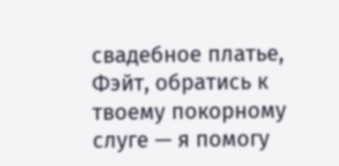свадебное платье, Фэйт, обратись к твоему покорному слуге — я помогу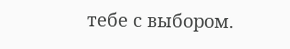тебе с выбором.